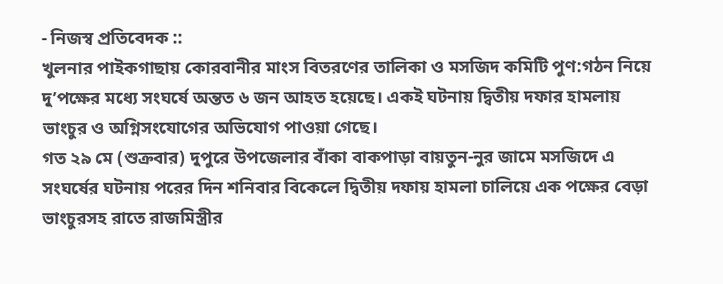- নিজস্ব প্রতিবেদক ::
খুলনার পাইকগাছায় কোরবানীর মাংস বিতরণের তালিকা ও মসজিদ কমিটি পুণ:গঠন নিয়ে দু’পক্ষের মধ্যে সংঘর্ষে অন্তত ৬ জন আহত হয়েছে। একই ঘটনায় দ্বিতীয় দফার হামলায় ভাংচুর ও অগ্নিসংযোগের অভিযোগ পাওয়া গেছে।
গত ২৯ মে (শুক্রবার) দুপুরে উপজেলার বাঁকা বাকপাড়া বায়তুন-নুর জামে মসজিদে এ সংঘর্ষের ঘটনায় পরের দিন শনিবার বিকেলে দ্বিতীয় দফায় হামলা চালিয়ে এক পক্ষের বেড়া ভাংচুরসহ রাতে রাজমিস্ত্রীর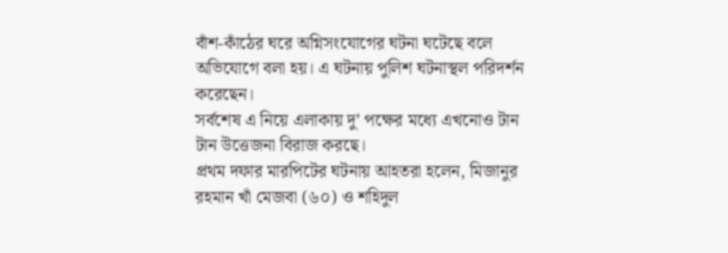বাঁশ-কাঁঠের ঘরে অগ্নিসংযোগের ঘটনা ঘটেছে বলে অভিযোগে বলা হয়। এ ঘটনায় পুলিশ ঘটনাস্থল পরিদর্শন করেছেন।
সর্বশেষ এ নিয়ে এলাকায় দু’ পক্ষের মধ্যে এখনোও টান টান উত্তেজনা বিরাজ করছে।
প্রথম দফার মারপিটের ঘটনায় আহতরা হলেন, মিজানুর রহমান খাঁ মেজবা (৬০) ও শহিদুল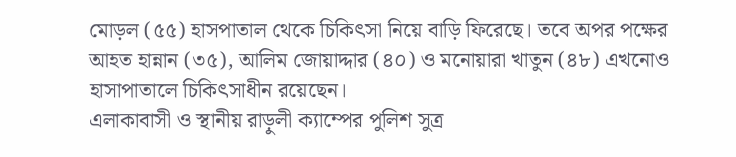মোড়ল (৫৫) হাসপাতাল থেকে চিকিৎসা নিয়ে বাড়ি ফিরেছে। তবে অপর পক্ষের আহত হান্নান (৩৫), আলিম জোয়াদ্দার (৪০) ও মনোয়ারা খাতুন (৪৮) এখনোও হাসাপাতালে চিকিৎসাধীন রয়েছেন।
এলাকাবাসী ও স্থানীয় রাড়ুলী ক্যাম্পের পুলিশ সুত্র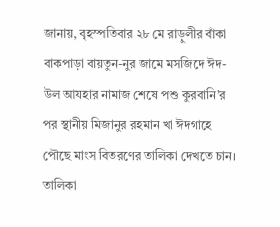জানায়, বৃহস্পতিবার ২৮ মে রাড়ুলীর বাঁকা বাকপাড়া বায়তুন-নুর জামে মসজিদে ঈদ-উল আযহার নামাজ শেষে পশু কুরবানি’র পর স্থানীয় মিজানুর রহমান খা ঈদগাহে পৌছে মাংস বিতরণের তালিকা দেখতে চান। তালিকা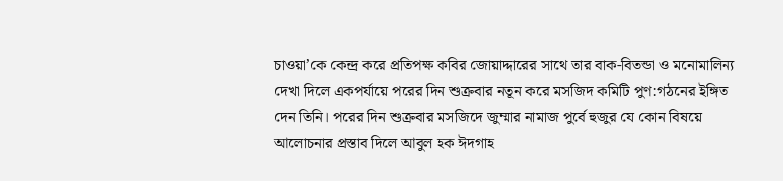চাওয়া’কে কেন্দ্র করে প্রতিপক্ষ কবির জোয়াদ্দারের সাথে তার বাক-বিতন্ডা ও মনোমালিন্য দেখা দিলে একপর্যায়ে পরের দিন শুক্রবার নতূন করে মসজিদ কমিটি পুণ:গঠনের ইঙ্গিত দেন তিনি। পরের দিন শুক্রবার মসজিদে জুম্মার নামাজ পুর্বে হুজুর যে কোন বিষয়ে আলোচনার প্রস্তাব দিলে আবুল হক ঈদগাহ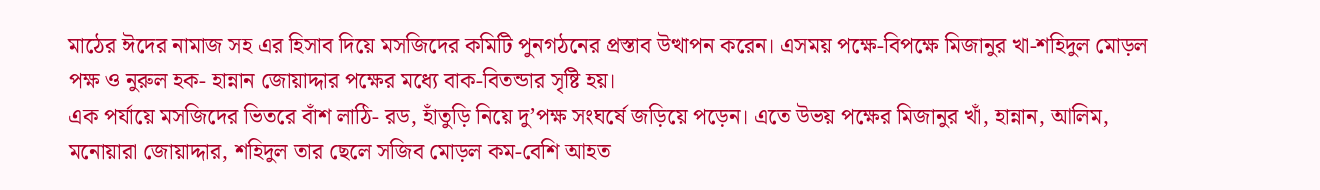মাঠের ঈদের নামাজ সহ এর হিসাব দিয়ে মসজিদের কমিটি পুনগঠনের প্রস্তাব উত্থাপন করেন। এসময় পক্ষে-বিপক্ষে মিজানুর খা-শহিদুল মোড়ল পক্ষ ও নুরুল হক- হান্নান জোয়াদ্দার পক্ষের মধ্যে বাক-বিতন্ডার সৃষ্টি হয়।
এক পর্যায়ে মসজিদের ভিতরে বাঁশ লাঠি- রড, হাঁতুড়ি নিয়ে দু’পক্ষ সংঘর্ষে জড়িয়ে পড়েন। এতে উভয় পক্ষের মিজানুর খাঁ, হান্নান, আলিম, মনোয়ারা জোয়াদ্দার, শহিদুল তার ছেলে সজিব মোড়ল কম-বেশি আহত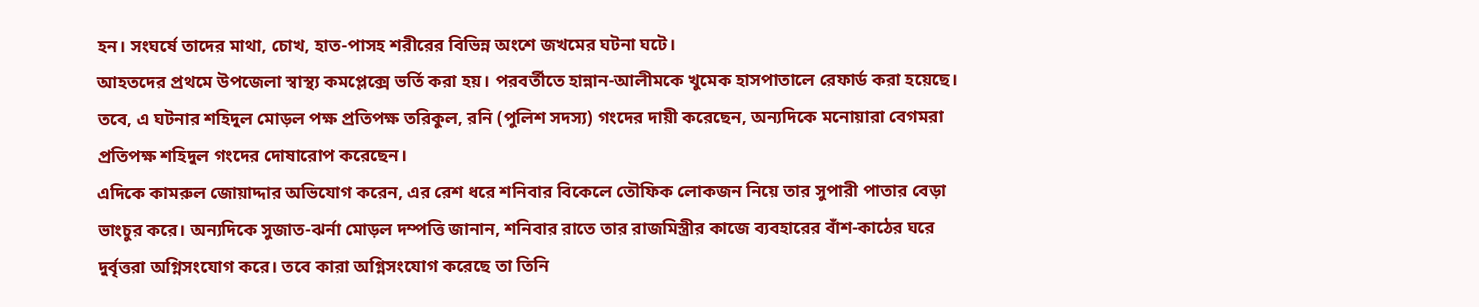হন। সংঘর্ষে তাদের মাথা, চোখ, হাত-পাসহ শরীরের বিভিন্ন অংশে জখমের ঘটনা ঘটে।
আহতদের প্রথমে উপজেলা স্বাস্থ্য কমপ্লেক্সে ভর্তি করা হয়। পরবর্তীতে হান্নান-আলীমকে খুমেক হাসপাতালে রেফার্ড করা হয়েছে।
তবে, এ ঘটনার শহিদুল মোড়ল পক্ষ প্রতিপক্ষ তরিকুল, রনি (পুলিশ সদস্য) গংদের দায়ী করেছেন, অন্যদিকে মনোয়ারা বেগমরা প্রতিপক্ষ শহিদুল গংদের দোষারোপ করেছেন।
এদিকে কামরুল জোয়াদ্দার অভিযোগ করেন, এর রেশ ধরে শনিবার বিকেলে তৌফিক লোকজন নিয়ে তার সুপারী পাতার বেড়া ভাংচুর করে। অন্যদিকে সুজাত-ঝর্না মোড়ল দম্পত্তি জানান, শনিবার রাতে তার রাজমিস্ত্রীর কাজে ব্যবহারের বাঁশ-কাঠের ঘরে দুর্বৃত্তরা অগ্নিসংযোগ করে। তবে কারা অগ্নিসংযোগ করেছে তা তিনি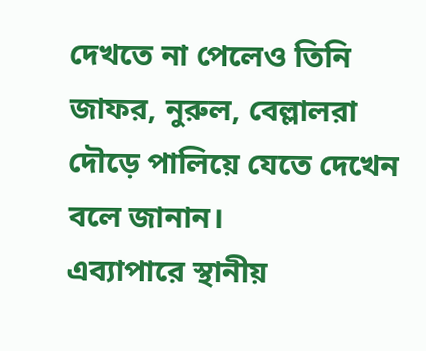দেখতে না পেলেও তিনি জাফর, নুরুল, বেল্লালরা দৌড়ে পালিয়ে যেতে দেখেন বলে জানান।
এব্যাপারে স্থানীয়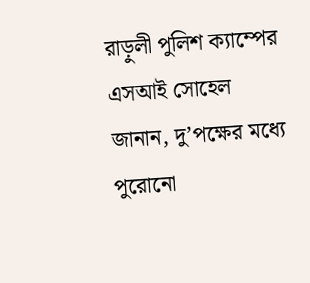রাড়ুলী পুলিশ ক্যাম্পের এসআই সোহেল জানান, দু’পক্ষের মধ্যে পুরোনো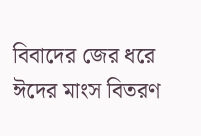বিবাদের জের ধরে ঈদের মাংস বিতরণ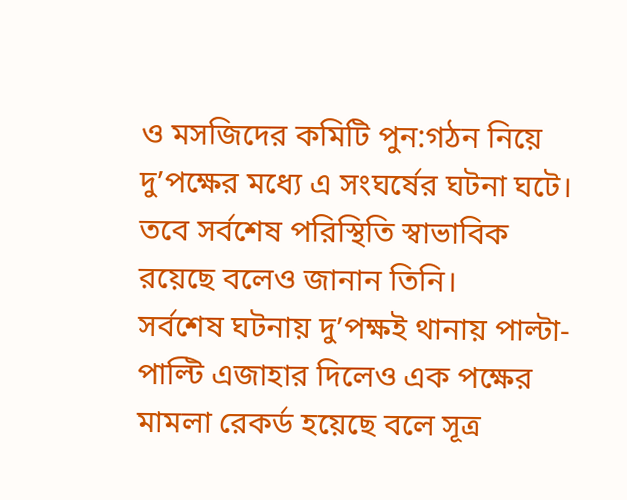ও মসজিদের কমিটি পুন:গঠন নিয়ে দু’পক্ষের মধ্যে এ সংঘর্ষের ঘটনা ঘটে। তবে সর্বশেষ পরিস্থিতি স্বাভাবিক রয়েছে বলেও জানান তিনি।
সর্বশেষ ঘটনায় দু’পক্ষই থানায় পাল্টা-পাল্টি এজাহার দিলেও এক পক্ষের মামলা রেকর্ড হয়েছে বলে সূত্র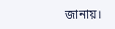জানায়।